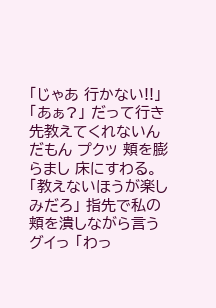「じゃあ 行かない!!」 「あぁ?」 だって行き先教えてくれないんだもん プクッ 頬を膨らまし 床にすわる。 「教えないほうが楽しみだろ」 指先で私の頬を潰しながら言う グイっ 「わっ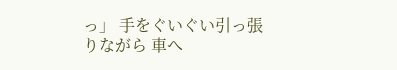っ」 手をぐいぐい引っ張りながら 車へ